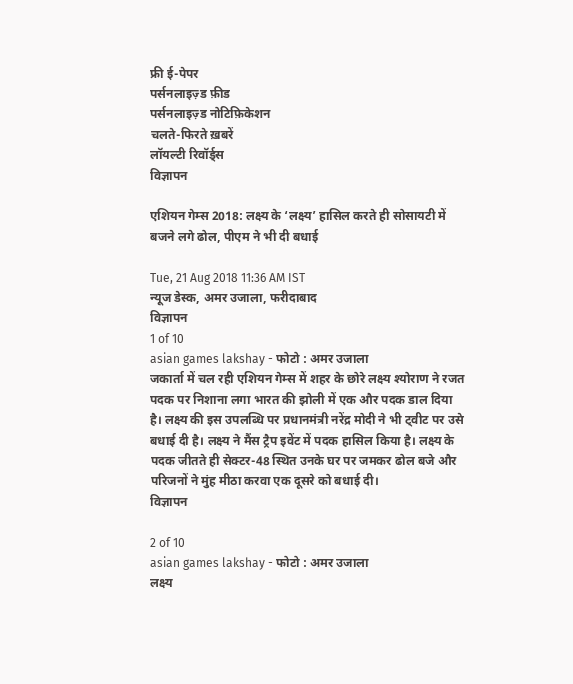फ्री ई-पेपर
पर्सनलाइज़्ड फ़ीड
पर्सनलाइज़्ड नोटिफ़िकेशन
चलते-फिरते ख़बरें
लॉयल्टी रिवॉर्ड्स
विज्ञापन

एशियन गेम्स 2018: लक्ष्य के ‘लक्ष्य’ हासिल करते ही सोसायटी में बजने लगे ढोल, पीएम ने भी दी बधाई

Tue, 21 Aug 2018 11:36 AM IST
न्यूज डेस्क, अमर उजाला, फरीदाबाद
विज्ञापन
1 of 10
asian games lakshay - फोटो : अमर उजाला
जकार्ता में चल रही एशियन गेम्स में शहर के छोरे लक्ष्य श्योराण ने रजत पदक पर निशाना लगा भारत की झोली में एक और पदक डाल दिया है। लक्ष्य की इस उपलब्धि पर प्रधानमंत्री नरेंद्र मोदी ने भी ट्वीट पर उसे बधाई दी है। लक्ष्य ने मैंस ट्रैप इवेंट में पदक हासिल किया है। लक्ष्य के पदक जीतते ही सेक्टर-48 स्थित उनके घर पर जमकर ढोल बजे और परिजनों ने मुंह मीठा करवा एक दूसरे को बधाई दी।
विज्ञापन

2 of 10
asian games lakshay - फोटो : अमर उजाला
लक्ष्य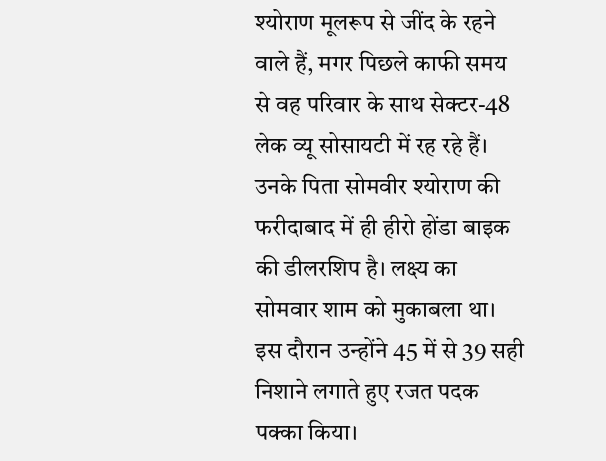श्योराण मूलरूप से जींद के रहने वाले हैं, मगर पिछले काफी समय से वह परिवार के साथ सेक्टर-48 लेक व्यू सोसायटी में रह रहे हैं। उनके पिता सोमवीर श्योराण की फरीदाबाद में ही हीरो होंडा बाइक की डीलरशिप है। लक्ष्य का सोमवार शाम को मुकाबला था। इस दौरान उन्होंने 45 में से 39 सही निशाने लगाते हुए रजत पदक पक्का किया।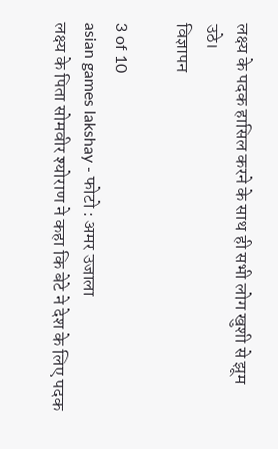लक्ष्य के पदक हासिल करने के साथ ही सभी लोग खुशी से झूम उठे।
विज्ञापन

3 of 10
asian games lakshay - फोटो : अमर उजाला
लक्ष्य के पिता सोमवीर श्योराण ने कहा कि बेटे ने देश के लिए पदक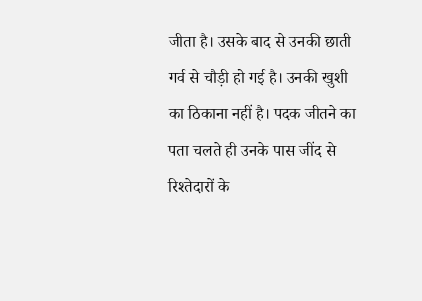जीता है। उसके बाद से उनकी छाती गर्व से चौड़ी हो गई है। उनकी खुशी का ठिकाना नहीं है। पदक जीतने का पता चलते ही उनके पास जींद से रिश्तेदारों के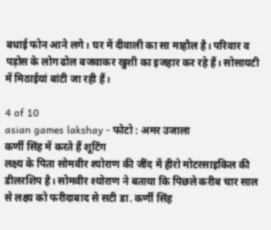बधाई फोन आने लगे। घर में दीवाली का सा माहौल है। परिवार व पड़ोस के लोग ढोल बजवाकर खुशी का इजहार कर रहे हैं। सोसायटी में मिठाईयां बांटी जा रही हैं।

4 of 10
asian games lakshay - फोटो : अमर उजाला
कर्णी सिंह में करते हैं शूटिंग
लक्ष्य के पिता सोमवीर श्योराण की जींद में हीरो मोटरसाइकिल की डीलरशिप है। सोमवीर श्योराण ने बताया कि पिछले करीब चार साल से लक्ष्य को फरीदाबाद से सटी डा. कर्णी सिंह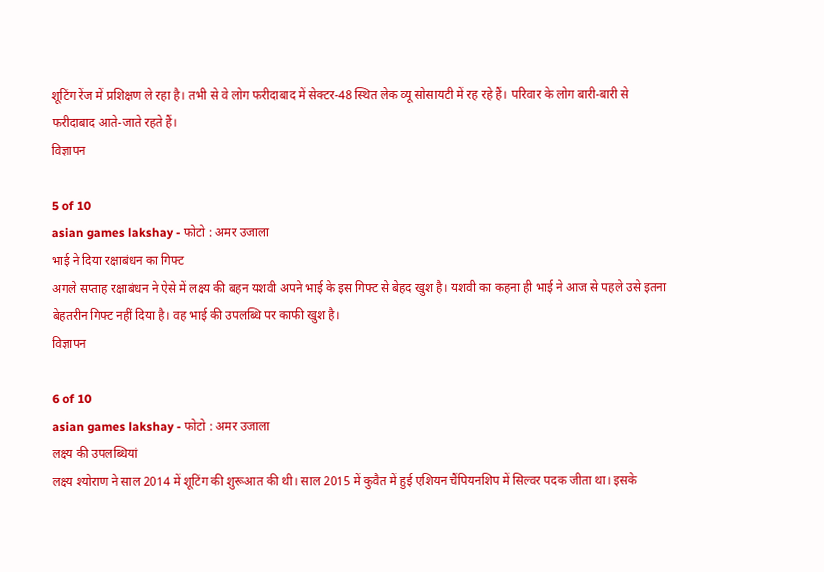शूटिंग रेंज में प्रशिक्षण ले रहा है। तभी से वे लोग फरीदाबाद में सेक्टर-48 स्थित लेक व्यू सोसायटी में रह रहे हैं। परिवार के लोग बारी-बारी से फरीदाबाद आते-जाते रहते हैं।
विज्ञापन

5 of 10
asian games lakshay - फोटो : अमर उजाला
भाई ने दिया रक्षाबंधन का गिफ्ट
अगले सप्ताह रक्षाबंधन ने ऐसे में लक्ष्य की बहन यशवी अपने भाई के इस गिफ्ट से बेहद खुश है। यशवी का कहना ही भाई ने आज से पहले उसे इतना बेहतरीन गिफ्ट नहीं दिया है। वह भाई की उपलब्धि पर काफी खुश है।
विज्ञापन

6 of 10
asian games lakshay - फोटो : अमर उजाला
लक्ष्य की उपलब्धियां
लक्ष्य श्योराण ने साल 2014 में शूटिंग की शुरूआत की थी। साल 2015 में कुवैत में हुई एशियन चैंपियनशिप में सिल्वर पदक जीता था। इसके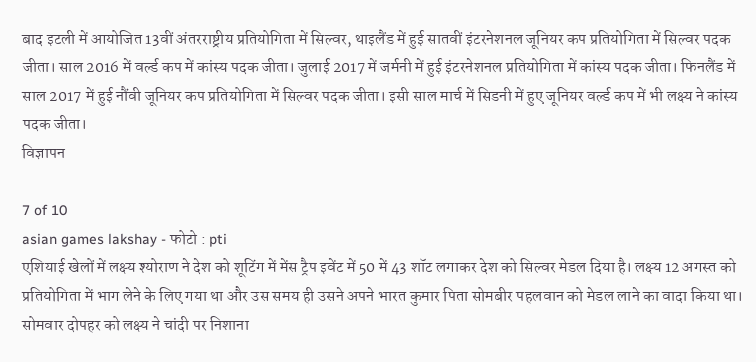बाद इटली में आयोजित 13वीं अंतरराष्ट्रीय प्रतियोगिता में सिल्वर, थाइलैंड में हुई सातवीं इंटरनेशनल जूनियर कप प्रतियोगिता में सिल्वर पदक जीता। साल 2016 में वर्ल्ड कप में कांस्य पदक जीता। जुलाई 2017 में जर्मनी में हुई इंटरनेशनल प्रतियोगिता में कांस्य पदक जीता। फिनलैंड में साल 2017 में हुई नौंवी जूनियर कप प्रतियोगिता में सिल्वर पदक जीता। इसी साल मार्च में सिडनी में हुए जूनियर वर्ल्ड कप में भी लक्ष्य ने कांस्य पदक जीता।
विज्ञापन

7 of 10
asian games lakshay - फोटो : pti
एशियाई खेलों में लक्ष्य श्योराण ने देश को शूटिंग में मेंस ट्रैप इवेंट में 50 में 43 शॉट लगाकर देश को सिल्वर मेडल दिया है। लक्ष्य 12 अगस्त को प्रतियोगिता में भाग लेने के लिए गया था और उस समय ही उसने अपने भारत कुमार पिता सोमबीर पहलवान को मेडल लाने का वादा किया था। सोमवार दोपहर को लक्ष्य ने चांदी पर निशाना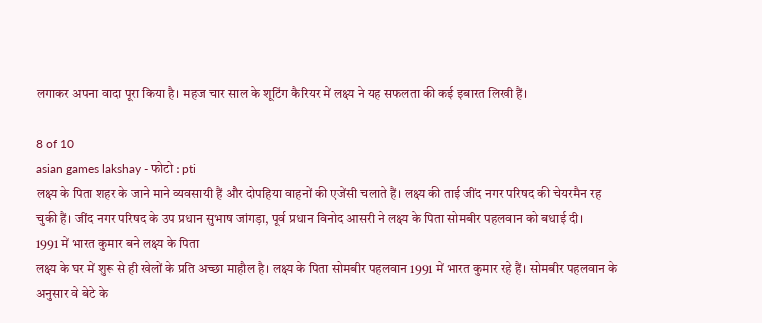लगाकर अपना वादा पूरा किया है। महज चार साल के शूटिंग कैरियर में लक्ष्य ने यह सफलता की कई इबारत लिखी हैं।

8 of 10
asian games lakshay - फोटो : pti
लक्ष्य के पिता शहर के जाने माने व्यवसायी हैं और दोपहिया वाहनों की एजेंसी चलाते हैं। लक्ष्य की ताई जींद नगर परिषद की चेयरमैन रह चुकी हैं। जींद नगर परिषद के उप प्रधान सुभाष जांगड़ा, पूर्व प्रधान विनोद आसरी ने लक्ष्य के पिता सोमबीर पहलवान को बधाई दी।
1991 में भारत कुमार बने लक्ष्य के पिता
लक्ष्य के घर में शुरू से ही खेलों के प्रति अच्छा माहौल है। लक्ष्य के पिता सोमबीर पहलवान 1991 में भारत कुमार रहे हैं। सोमबीर पहलवान के अनुसार वे बेटे के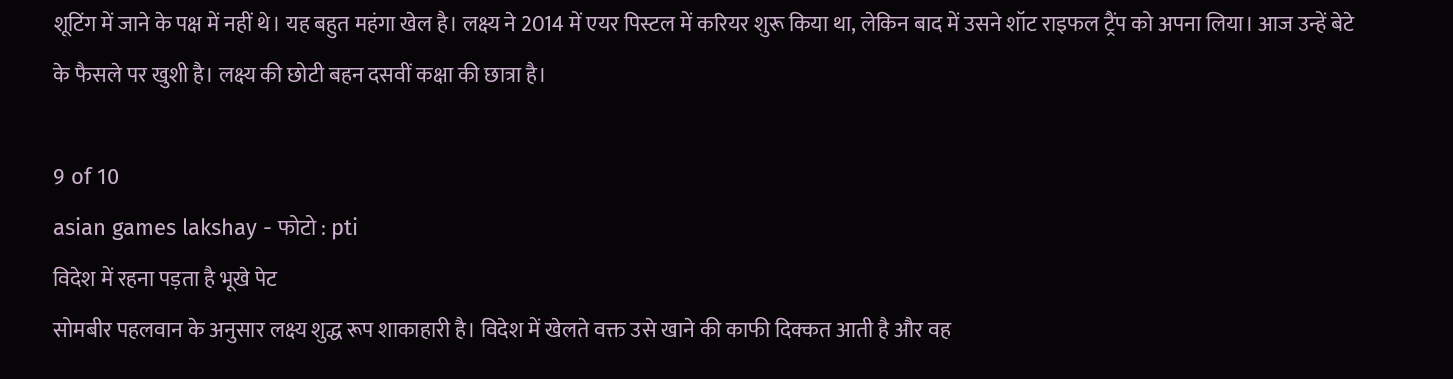शूटिंग में जाने के पक्ष में नहीं थे। यह बहुत महंगा खेल है। लक्ष्य ने 2014 में एयर पिस्टल में करियर शुरू किया था, लेकिन बाद में उसने शॉट राइफल ट्रैंप को अपना लिया। आज उन्हें बेटे के फैसले पर खुशी है। लक्ष्य की छोटी बहन दसवीं कक्षा की छात्रा है।

9 of 10
asian games lakshay - फोटो : pti
विदेश में रहना पड़ता है भूखे पेट
सोमबीर पहलवान के अनुसार लक्ष्य शुद्ध रूप शाकाहारी है। विदेश में खेलते वक्त उसे खाने की काफी दिक्कत आती है और वह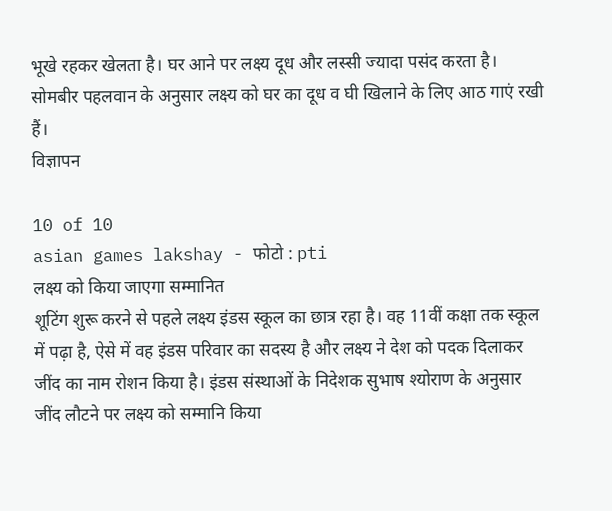भूखे रहकर खेलता है। घर आने पर लक्ष्य दूध और लस्सी ज्यादा पसंद करता है। सोमबीर पहलवान के अनुसार लक्ष्य को घर का दूध व घी खिलाने के लिए आठ गाएं रखी हैं।
विज्ञापन

10 of 10
asian games lakshay - फोटो : pti
लक्ष्य को किया जाएगा सम्मानित
शूटिंग शुरू करने से पहले लक्ष्य इंडस स्कूल का छात्र रहा है। वह 11वीं कक्षा तक स्कूल में पढ़ा है, ऐसे में वह इंडस परिवार का सदस्य है और लक्ष्य ने देश को पदक दिलाकर जींद का नाम रोशन किया है। इंडस संस्थाओं के निदेशक सुभाष श्योराण के अनुसार जींद लौटने पर लक्ष्य को सम्मानि किया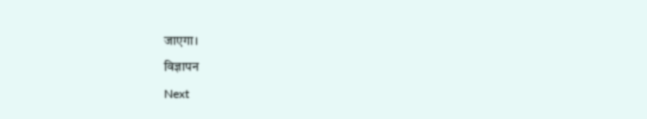जाएगा।
विज्ञापन
Next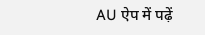AU ऐप में पढ़ें